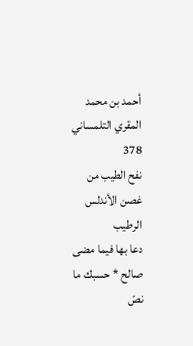أحمد بن محمد المقري التلمساني
378
نفح الطيب من غصن الأندلس الرطيب
دعا بها فيما مضى صالح * حسبك ما نصّ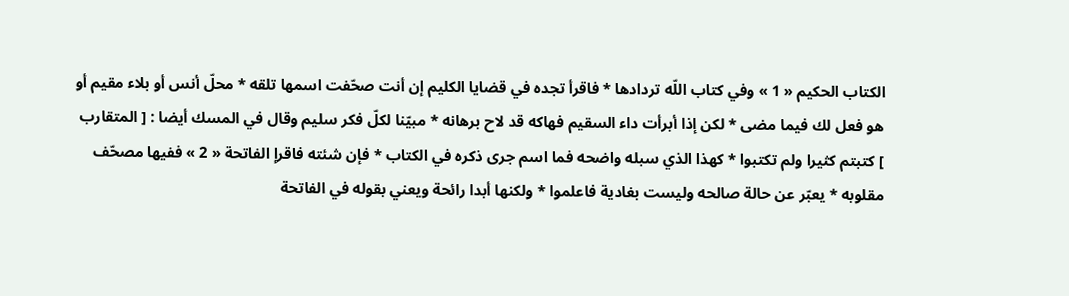الكتاب الحكيم « 1 » وفي كتاب اللّه تردادها * فاقرأ تجده في قضايا الكليم إن أنت صحّفت اسمها تلقه * محلّ أنس أو بلاء مقيم أو هو فعل لك فيما مضى * لكن إذا أبرأت داء السقيم فهاكه قد لاح برهانه * مبيّنا لكلّ فكر سليم وقال في المسك أيضا : [ المتقارب ] كتبتم كثيرا ولم تكتبوا * كهذا الذي سبله واضحه فما اسم جرى ذكره في الكتاب * فإن شئته فاقرإ الفاتحة « 2 » ففيها مصحّف مقلوبه * يعبّر عن حالة صالحه وليست بغادية فاعلموا * ولكنها أبدا رائحة ويعني بقوله في الفاتحة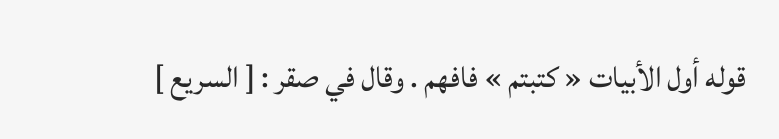قوله أول الأبيات « كتبتم » فافهم . وقال في صقر : [ السريع ]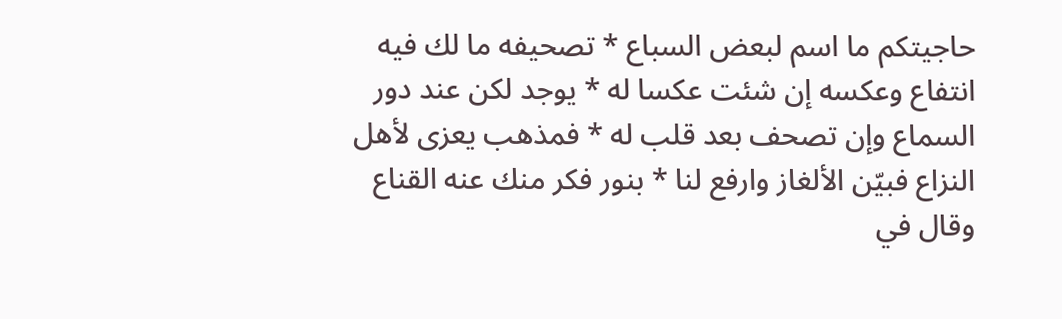حاجيتكم ما اسم لبعض السباع * تصحيفه ما لك فيه انتفاع وعكسه إن شئت عكسا له * يوجد لكن عند دور السماع وإن تصحف بعد قلب له * فمذهب يعزى لأهل النزاع فبيّن الألغاز وارفع لنا * بنور فكر منك عنه القناع وقال في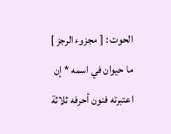الحوت : [ مجزوء الرجز ] ما حيوان في اسمه * إن اعتبرته فنون أحرفه ثلاثة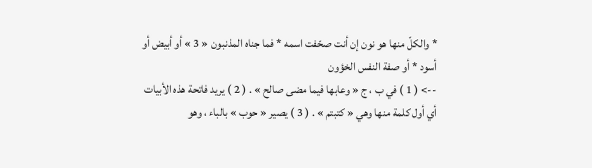* والكلّ منها هو نون إن أنت صحّفت اسمه * فما جناه المذنبون « 3 » أو أبيض أو أسود * أو صفة النفس الخؤون
--> ( 1 ) في ب ، ج « وعابها فيما مضى صالح » . ( 2 ) يريد فاتحة هذه الأبيات أي أول كلمة منها وهي « كتبتم » . ( 3 ) يصير « حوب » بالباء ، وهو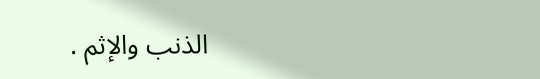الذنب والإثم .